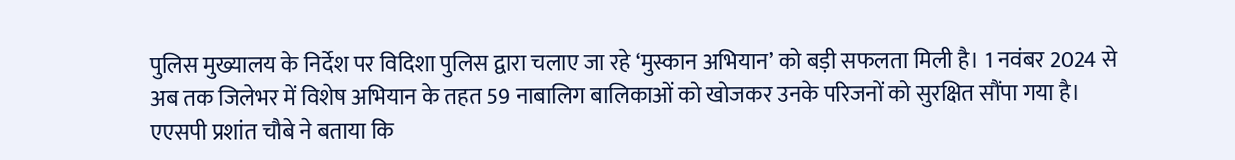पुलिस मुख्यालय के निर्देश पर विदिशा पुलिस द्वारा चलाए जा रहे ‘मुस्कान अभियान’ को बड़ी सफलता मिली है। 1 नवंबर 2024 से अब तक जिलेभर में विशेष अभियान के तहत 59 नाबालिग बालिकाओं को खोजकर उनके परिजनों को सुरक्षित सौंपा गया है। एएसपी प्रशांत चौबे ने बताया कि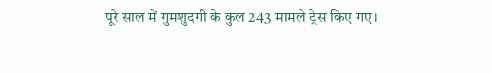पूरे साल में गुमशुदगी के कुल 243 मामले ट्रेस किए गए।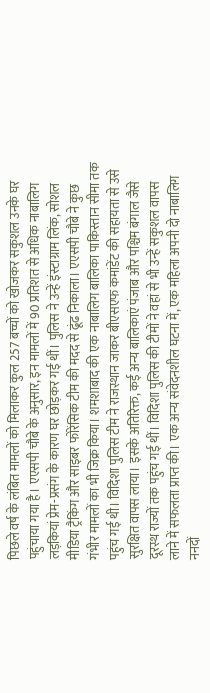पिछले वर्ष के लंबित मामलों को मिलाकर कुल 257 बच्चों को खोजकर सकुशल उनके घर पहुंचाया गया है। एएसपी चौबे के अनुसार, इन मामलों में 90 प्रतिशत से अधिक नाबालिग लड़कियां प्रेम-प्रसंग के कारण घर छोड़कर गई थीं। पुलिस ने उन्हें इंस्टाग्राम लिंक, सोशल मीडिया ट्रैकिंग और साइबर फोरेंसिक टीम की मदद से ढूंढ निकाला। एएसपी चौबे ने कुछ गंभीर मामलों का भी जिक्र किया। शमशाबाद की एक नाबालिग बालिका पाकिस्तान सीमा तक पहुंच गई थी। विदिशा पुलिस टीम ने राजस्थान जाकर बीएसएफ कमांडेंट की सहायता से उसे सुरक्षित वापस लाया। इसके अतिरिक्त, कई अन्य बालिकाएं पंजाब और पश्चिम बंगाल जैसे दूरस्थ राज्यों तक पहुंच गई थीं। विदिशा पुलिस की टीमों ने वहां से भी उन्हें सकुशल वापस लाने में सफलता प्राप्त की। एक अन्य संवेदनशील घटना में, एक महिला अपनी दो नाबालिग ननदों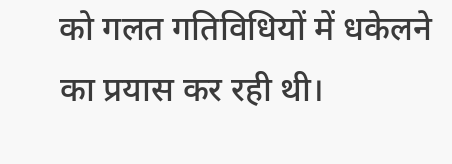को गलत गतिविधियों में धकेलने का प्रयास कर रही थी।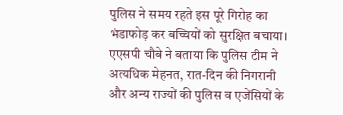पुलिस ने समय रहते इस पूरे गिरोह का भंडाफोड़ कर बच्चियों को सुरक्षित बचाया। एएसपी चौबे ने बताया कि पुलिस टीम ने अत्यधिक मेहनत, रात-दिन की निगरानी और अन्य राज्यों की पुलिस व एजेंसियों के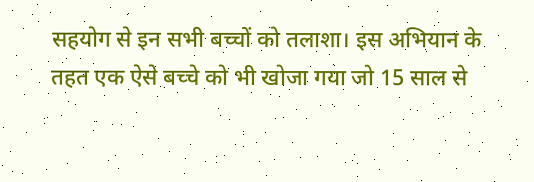सहयोग से इन सभी बच्चों को तलाशा। इस अभियान के तहत एक ऐसे बच्चे को भी खोजा गया जो 15 साल से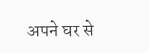अपने घर से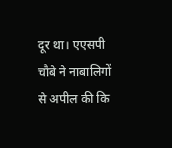दूर था। एएसपी चौबे ने नाबालिगों से अपील की कि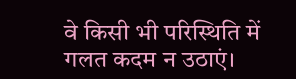वे किसी भी परिस्थिति में गलत कदम न उठाएं।